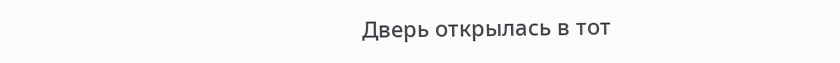Дверь открылась в тот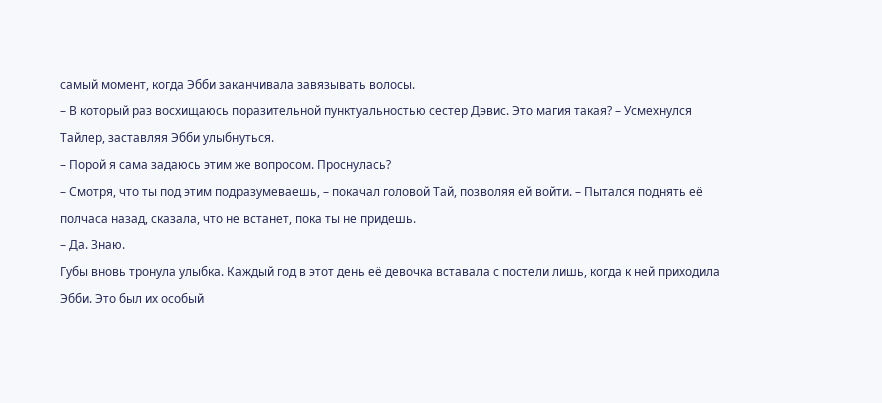самый момент, когда Эбби заканчивала завязывать волосы.
– В который раз восхищаюсь поразительной пунктуальностью сестер Дэвис. Это магия такая? – Усмехнулся Тайлер, заставляя Эбби улыбнуться.
– Порой я сама задаюсь этим же вопросом. Проснулась?
– Смотря, что ты под этим подразумеваешь, – покачал головой Тай, позволяя ей войти. – Пытался поднять её полчаса назад, сказала, что не встанет, пока ты не придешь.
– Да. Знаю.
Губы вновь тронула улыбка. Каждый год в этот день её девочка вставала с постели лишь, когда к ней приходила Эбби. Это был их особый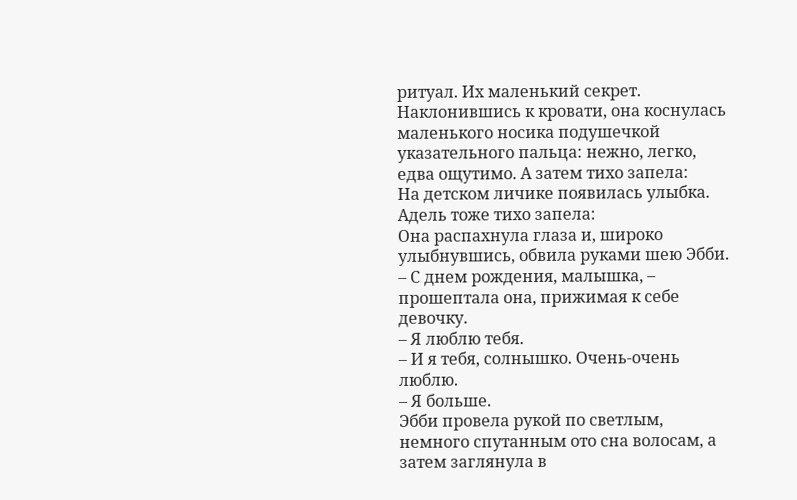ритуал. Их маленький секрет.
Наклонившись к кровати, она коснулась маленького носика подушечкой указательного пальца: нежно, легко, едва ощутимо. А затем тихо запела:
На детском личике появилась улыбка. Адель тоже тихо запела:
Она распахнула глаза и, широко улыбнувшись, обвила руками шею Эбби.
– С днем рождения, малышка, – прошептала она, прижимая к себе девочку.
– Я люблю тебя.
– И я тебя, солнышко. Очень-очень люблю.
– Я больше.
Эбби провела рукой по светлым, немного спутанным ото сна волосам, а затем заглянула в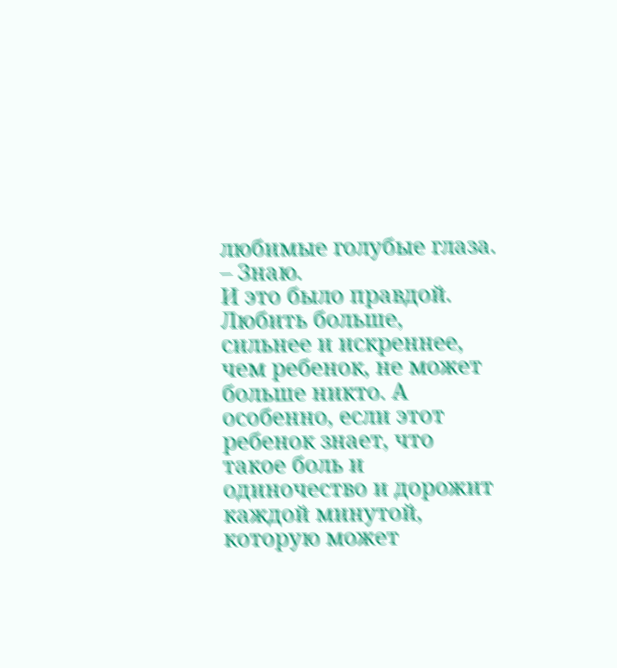любимые голубые глаза.
– Знаю.
И это было правдой. Любить больше, сильнее и искреннее, чем ребенок, не может больше никто. А особенно, если этот ребенок знает, что такое боль и одиночество и дорожит каждой минутой, которую может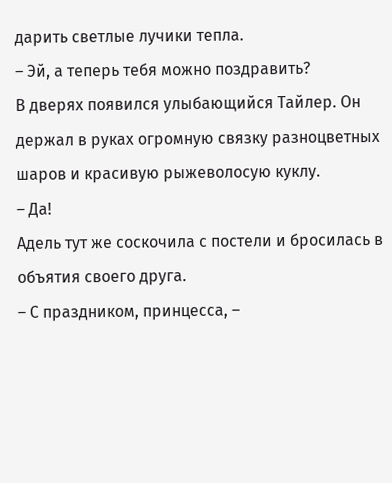дарить светлые лучики тепла.
– Эй, а теперь тебя можно поздравить?
В дверях появился улыбающийся Тайлер. Он держал в руках огромную связку разноцветных шаров и красивую рыжеволосую куклу.
– Да!
Адель тут же соскочила с постели и бросилась в объятия своего друга.
– С праздником, принцесса, –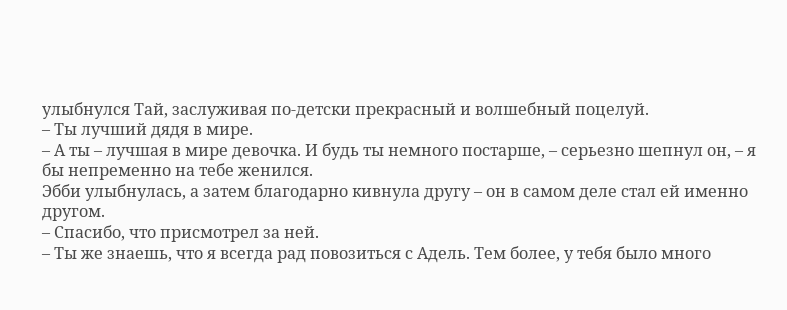улыбнулся Тай, заслуживая по-детски прекрасный и волшебный поцелуй.
– Ты лучший дядя в мире.
– А ты – лучшая в мире девочка. И будь ты немного постарше, – серьезно шепнул он, – я бы непременно на тебе женился.
Эбби улыбнулась, а затем благодарно кивнула другу – он в самом деле стал ей именно другом.
– Спасибо, что присмотрел за ней.
– Ты же знаешь, что я всегда рад повозиться с Адель. Тем более, у тебя было много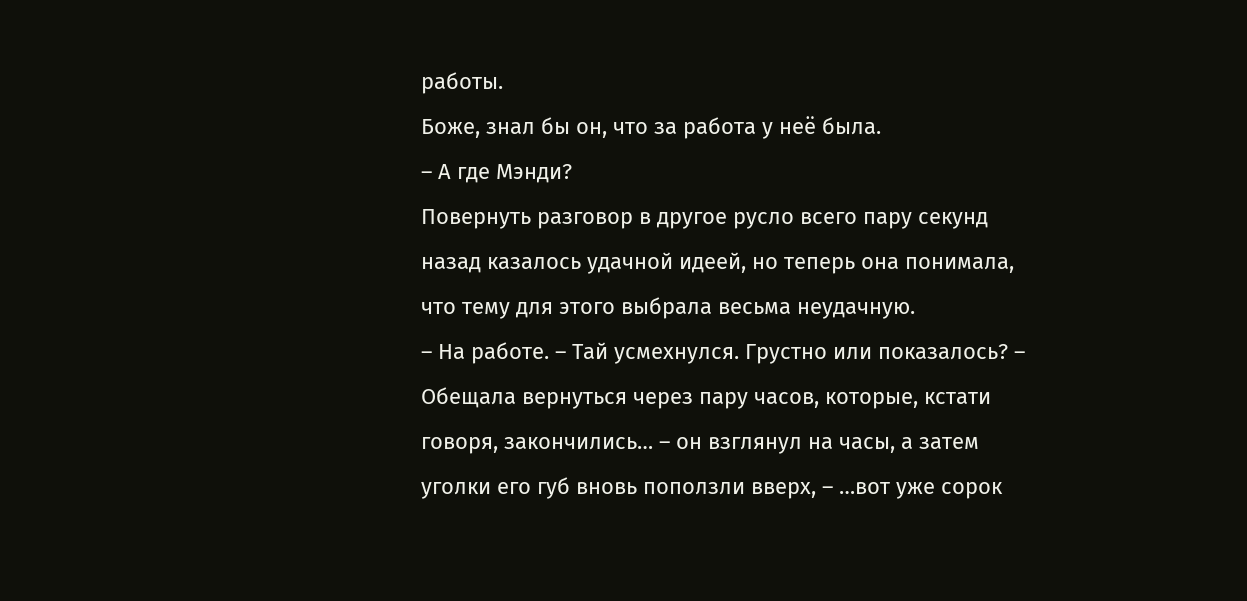работы.
Боже, знал бы он, что за работа у неё была.
– А где Мэнди?
Повернуть разговор в другое русло всего пару секунд назад казалось удачной идеей, но теперь она понимала, что тему для этого выбрала весьма неудачную.
– На работе. – Тай усмехнулся. Грустно или показалось? – Обещала вернуться через пару часов, которые, кстати говоря, закончились… – он взглянул на часы, а затем уголки его губ вновь поползли вверх, – …вот уже сорок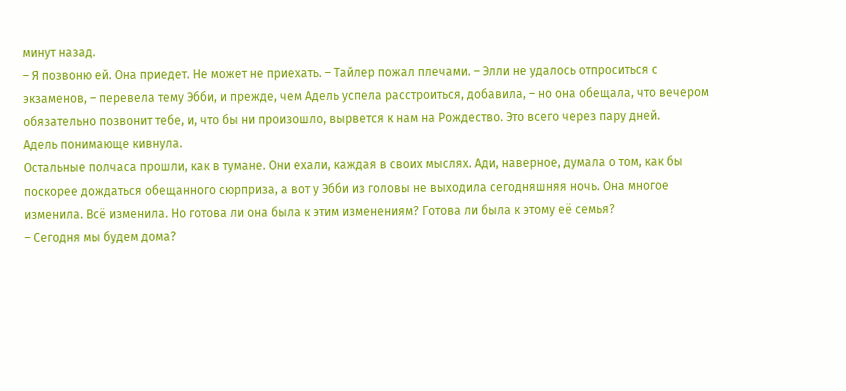минут назад.
– Я позвоню ей. Она приедет. Не может не приехать. – Тайлер пожал плечами. – Элли не удалось отпроситься с экзаменов, – перевела тему Эбби, и прежде, чем Адель успела расстроиться, добавила, – но она обещала, что вечером обязательно позвонит тебе, и, что бы ни произошло, вырвется к нам на Рождество. Это всего через пару дней.
Адель понимающе кивнула.
Остальные полчаса прошли, как в тумане. Они ехали, каждая в своих мыслях. Ади, наверное, думала о том, как бы поскорее дождаться обещанного сюрприза, а вот у Эбби из головы не выходила сегодняшняя ночь. Она многое изменила. Всё изменила. Но готова ли она была к этим изменениям? Готова ли была к этому её семья?
– Сегодня мы будем дома?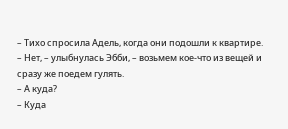– Тихо спросила Адель, когда они подошли к квартире.
– Нет, – улыбнулась Эбби, – возьмем кое-что из вещей и сразу же поедем гулять.
– А куда?
– Куда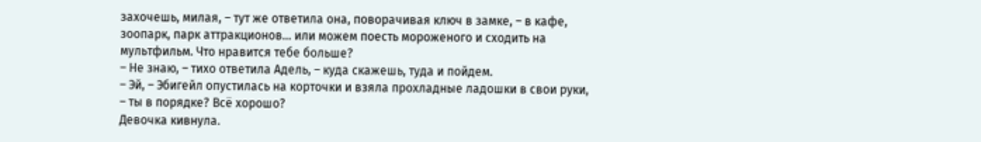захочешь, милая, – тут же ответила она, поворачивая ключ в замке, – в кафе, зоопарк, парк аттракционов… или можем поесть мороженого и сходить на мультфильм. Что нравится тебе больше?
– Не знаю, – тихо ответила Адель, – куда скажешь, туда и пойдем.
– Эй, – Эбигейл опустилась на корточки и взяла прохладные ладошки в свои руки, – ты в порядке? Всё хорошо?
Девочка кивнула.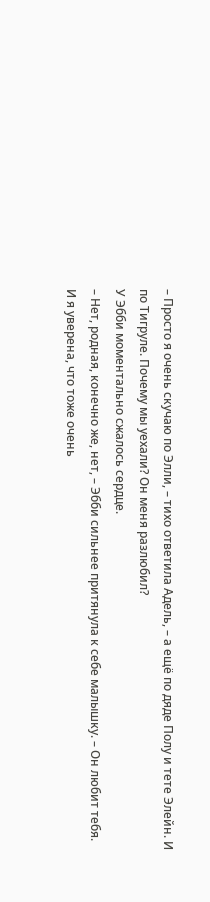– Просто я очень скучаю по Элли, – тихо ответила Адель, – а ещё по дяде Полу и тете Элейн. И по Тигруле. Почему мы уехали? Он меня разлюбил?
У Эбби моментально сжалось сердце.
– Нет, родная, конечно же, нет, – Эбби сильнее притянула к себе малышку. – Он любит тебя. И я уверена, что тоже очень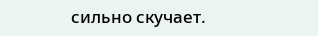сильно скучает.